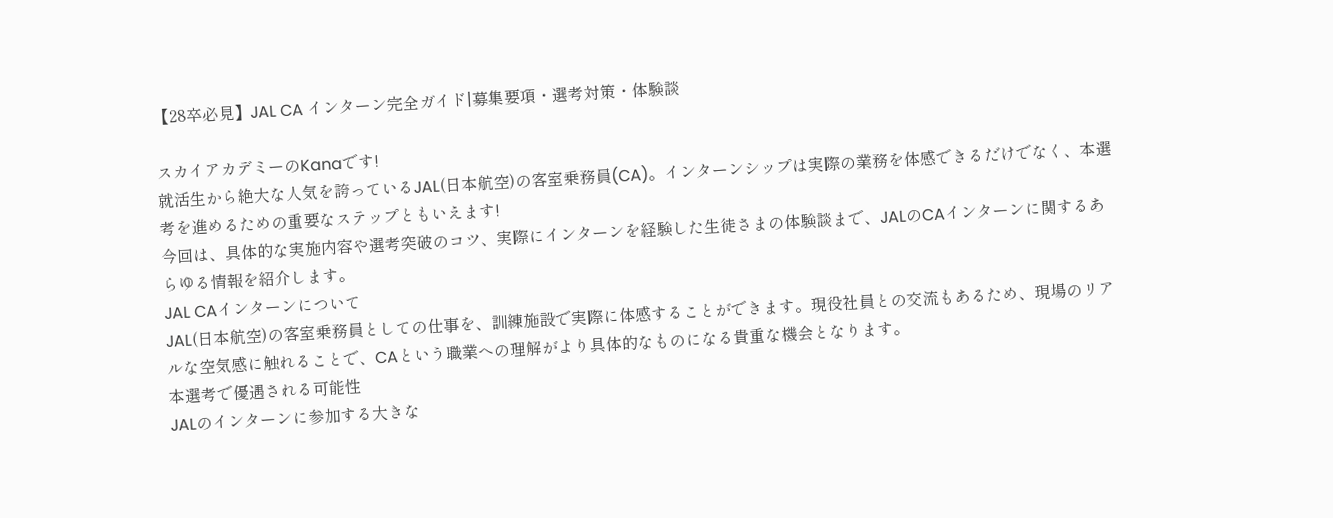【28卒必見】JAL CA インターン完全ガイド|募集要項・選考対策・体験談

スカイアカデミーのKanaです!
就活生から絶大な人気を誇っているJAL(日本航空)の客室乗務員(CA)。インターンシップは実際の業務を体感できるだけでなく、本選考を進めるための重要なステップともいえます!
今回は、具体的な実施内容や選考突破のコツ、実際にインターンを経験した生徒さまの体験談まで、JALのCAインターンに関するあらゆる情報を紹介します。
JAL CAインターンについて
JAL(日本航空)の客室乗務員としての仕事を、訓練施設で実際に体感することができます。現役社員との交流もあるため、現場のリアルな空気感に触れることで、CAという職業への理解がより具体的なものになる貴重な機会となります。
本選考で優遇される可能性
JALのインターンに参加する大きな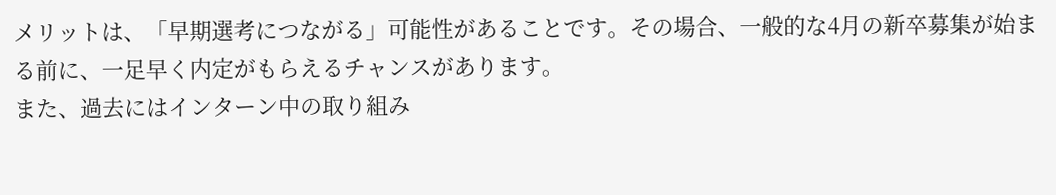メリットは、「早期選考につながる」可能性があることです。その場合、一般的な4月の新卒募集が始まる前に、一足早く内定がもらえるチャンスがあります。
また、過去にはインターン中の取り組み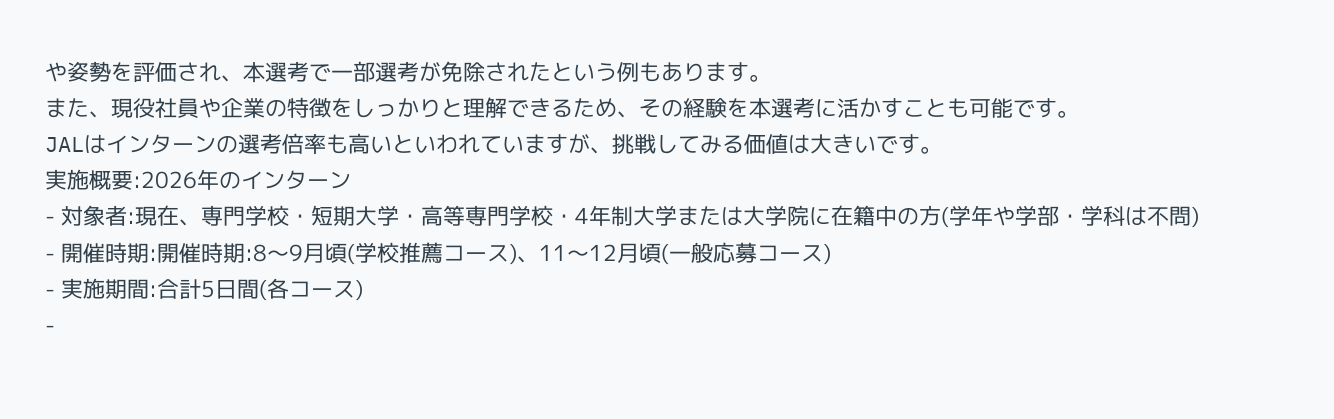や姿勢を評価され、本選考で一部選考が免除されたという例もあります。
また、現役社員や企業の特徴をしっかりと理解できるため、その経験を本選考に活かすことも可能です。
JALはインターンの選考倍率も高いといわれていますが、挑戦してみる価値は大きいです。
実施概要:2026年のインターン
- 対象者:現在、専門学校・短期大学・高等専門学校・4年制大学または大学院に在籍中の方(学年や学部・学科は不問)
- 開催時期:開催時期:8〜9月頃(学校推薦コース)、11〜12月頃(一般応募コース)
- 実施期間:合計5日間(各コース)
-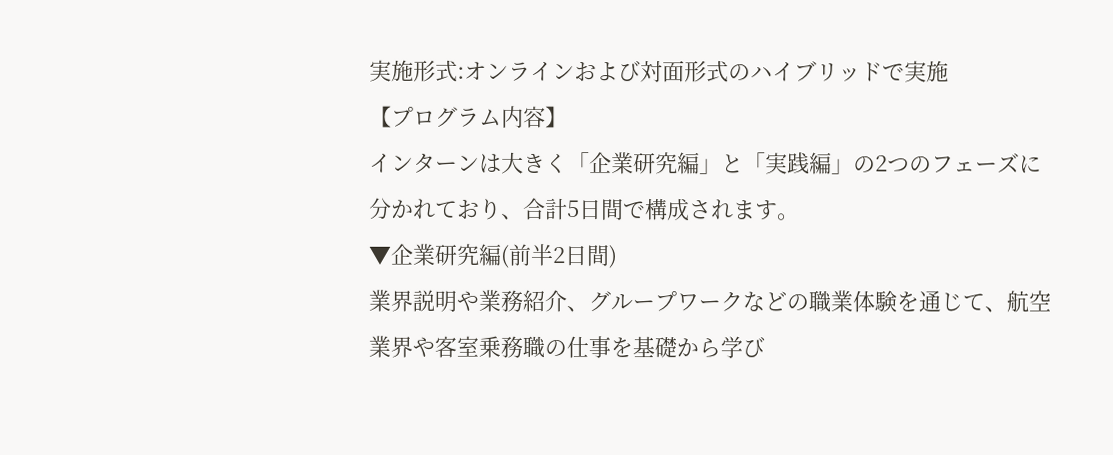実施形式:オンラインおよび対面形式のハイブリッドで実施
【プログラム内容】
インターンは大きく「企業研究編」と「実践編」の2つのフェーズに分かれており、合計5日間で構成されます。
▼企業研究編(前半2日間)
業界説明や業務紹介、グループワークなどの職業体験を通じて、航空業界や客室乗務職の仕事を基礎から学び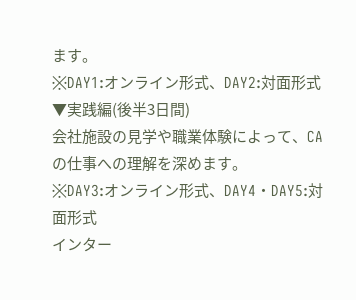ます。
※DAY1:オンライン形式、DAY2:対面形式
▼実践編(後半3日間)
会社施設の見学や職業体験によって、CAの仕事への理解を深めます。
※DAY3:オンライン形式、DAY4・DAY5:対面形式
インター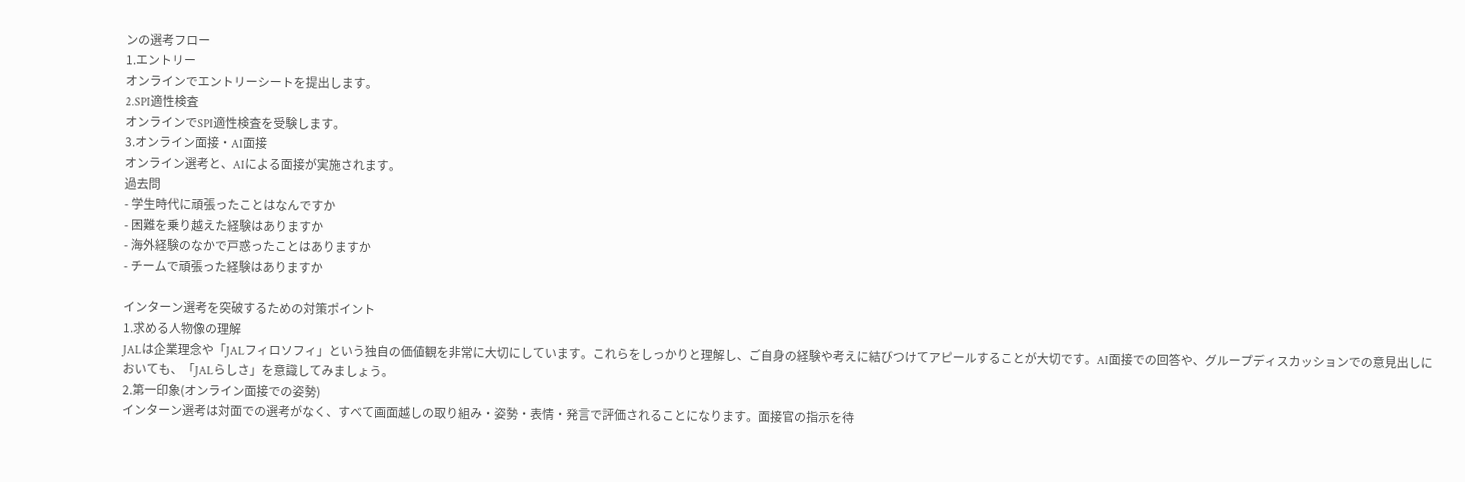ンの選考フロー
1.エントリー
オンラインでエントリーシートを提出します。
2.SPI適性検査
オンラインでSPI適性検査を受験します。
3.オンライン面接・AI面接
オンライン選考と、AIによる面接が実施されます。
過去問
- 学生時代に頑張ったことはなんですか
- 困難を乗り越えた経験はありますか
- 海外経験のなかで戸惑ったことはありますか
- チームで頑張った経験はありますか

インターン選考を突破するための対策ポイント
1.求める人物像の理解
JALは企業理念や「JALフィロソフィ」という独自の価値観を非常に大切にしています。これらをしっかりと理解し、ご自身の経験や考えに結びつけてアピールすることが大切です。AI面接での回答や、グループディスカッションでの意見出しにおいても、「JALらしさ」を意識してみましょう。
2.第一印象(オンライン面接での姿勢)
インターン選考は対面での選考がなく、すべて画面越しの取り組み・姿勢・表情・発言で評価されることになります。面接官の指示を待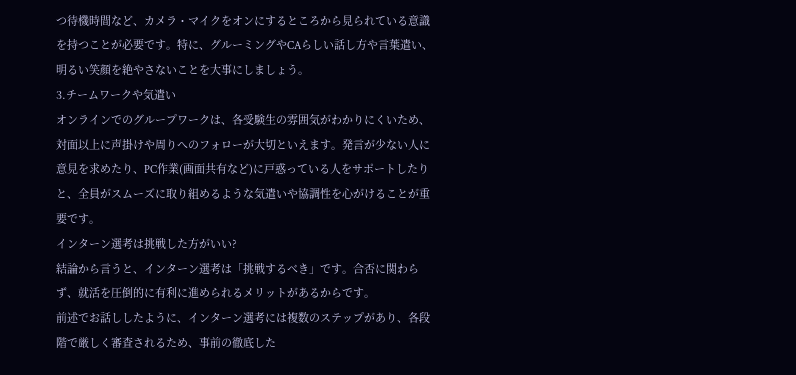つ待機時間など、カメラ・マイクをオンにするところから見られている意識を持つことが必要です。特に、グルーミングやCAらしい話し方や言葉遣い、明るい笑顔を絶やさないことを大事にしましょう。
3.チームワークや気遣い
オンラインでのグループワークは、各受験生の雰囲気がわかりにくいため、対面以上に声掛けや周りへのフォローが大切といえます。発言が少ない人に意見を求めたり、PC作業(画面共有など)に戸惑っている人をサポートしたりと、全員がスムーズに取り組めるような気遣いや協調性を心がけることが重要です。
インターン選考は挑戦した方がいい?
結論から言うと、インターン選考は「挑戦するべき」です。合否に関わらず、就活を圧倒的に有利に進められるメリットがあるからです。
前述でお話ししたように、インターン選考には複数のステップがあり、各段階で厳しく審査されるため、事前の徹底した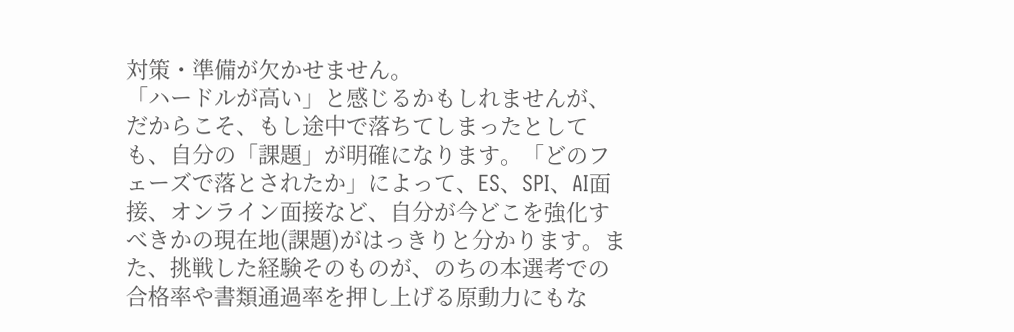対策・準備が欠かせません。
「ハードルが高い」と感じるかもしれませんが、だからこそ、もし途中で落ちてしまったとしても、自分の「課題」が明確になります。「どのフェーズで落とされたか」によって、ES、SPI、AI面接、オンライン面接など、自分が今どこを強化すべきかの現在地(課題)がはっきりと分かります。また、挑戦した経験そのものが、のちの本選考での合格率や書類通過率を押し上げる原動力にもな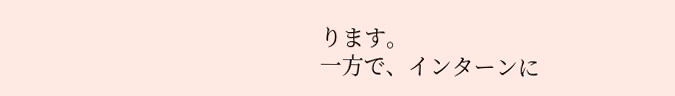ります。
一方で、インターンに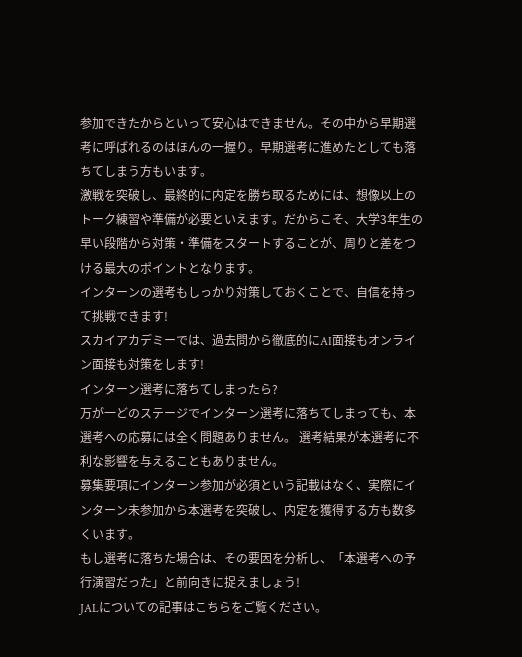参加できたからといって安心はできません。その中から早期選考に呼ばれるのはほんの一握り。早期選考に進めたとしても落ちてしまう方もいます。
激戦を突破し、最終的に内定を勝ち取るためには、想像以上のトーク練習や準備が必要といえます。だからこそ、大学3年生の早い段階から対策・準備をスタートすることが、周りと差をつける最大のポイントとなります。
インターンの選考もしっかり対策しておくことで、自信を持って挑戦できます!
スカイアカデミーでは、過去問から徹底的にAI面接もオンライン面接も対策をします!
インターン選考に落ちてしまったら?
万が一どのステージでインターン選考に落ちてしまっても、本選考への応募には全く問題ありません。 選考結果が本選考に不利な影響を与えることもありません。
募集要項にインターン参加が必須という記載はなく、実際にインターン未参加から本選考を突破し、内定を獲得する方も数多くいます。
もし選考に落ちた場合は、その要因を分析し、「本選考への予行演習だった」と前向きに捉えましょう!
JALについての記事はこちらをご覧ください。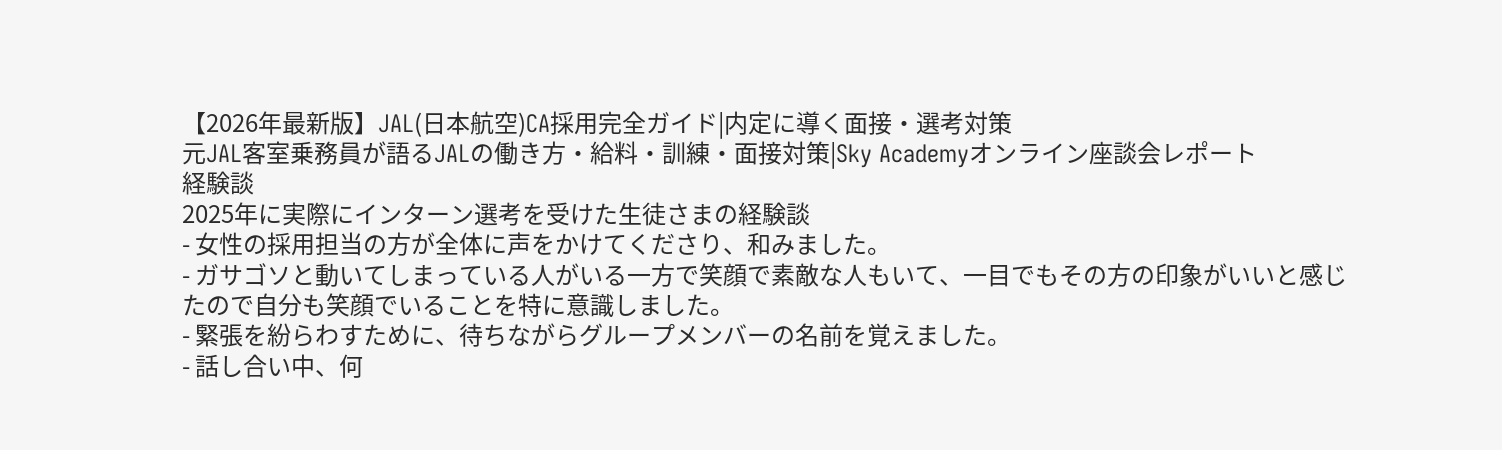【2026年最新版】JAL(日本航空)CA採用完全ガイド|内定に導く面接・選考対策
元JAL客室乗務員が語るJALの働き方・給料・訓練・面接対策|Sky Academyオンライン座談会レポート
経験談
2025年に実際にインターン選考を受けた生徒さまの経験談
- 女性の採用担当の方が全体に声をかけてくださり、和みました。
- ガサゴソと動いてしまっている人がいる一方で笑顔で素敵な人もいて、一目でもその方の印象がいいと感じたので自分も笑顔でいることを特に意識しました。
- 緊張を紛らわすために、待ちながらグループメンバーの名前を覚えました。
- 話し合い中、何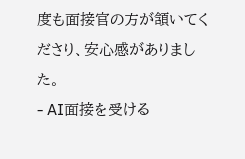度も面接官の方が頷いてくださり、安心感がありました。
- AI面接を受ける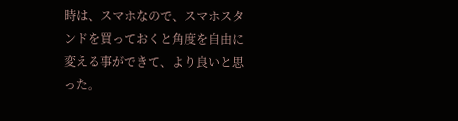時は、スマホなので、スマホスタンドを買っておくと角度を自由に変える事ができて、より良いと思った。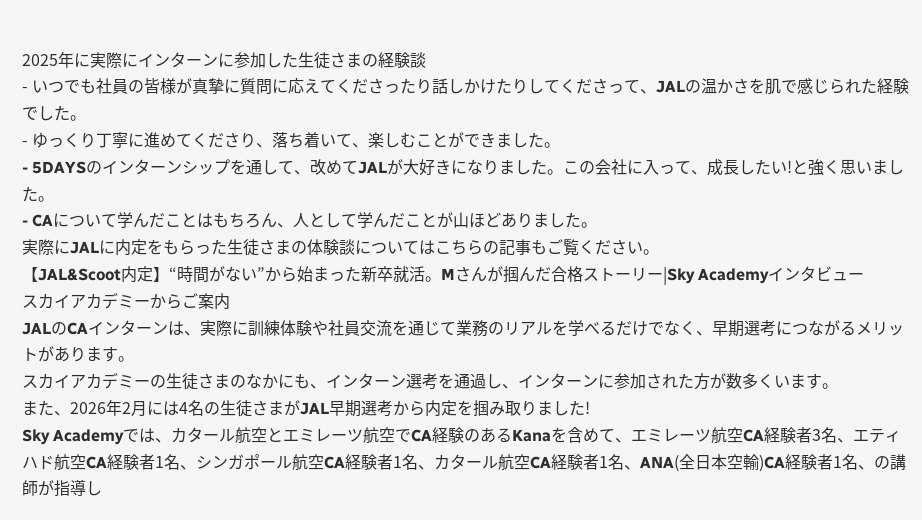2025年に実際にインターンに参加した生徒さまの経験談
- いつでも社員の皆様が真摯に質問に応えてくださったり話しかけたりしてくださって、JALの温かさを肌で感じられた経験でした。
- ゆっくり丁寧に進めてくださり、落ち着いて、楽しむことができました。
- 5DAYSのインターンシップを通して、改めてJALが大好きになりました。この会社に入って、成長したい!と強く思いました。
- CAについて学んだことはもちろん、人として学んだことが山ほどありました。
実際にJALに内定をもらった生徒さまの体験談についてはこちらの記事もご覧ください。
【JAL&Scoot内定】“時間がない”から始まった新卒就活。Mさんが掴んだ合格ストーリー|Sky Academyインタビュー
スカイアカデミーからご案内
JALのCAインターンは、実際に訓練体験や社員交流を通じて業務のリアルを学べるだけでなく、早期選考につながるメリットがあります。
スカイアカデミーの生徒さまのなかにも、インターン選考を通過し、インターンに参加された方が数多くいます。
また、2026年2月には4名の生徒さまがJAL早期選考から内定を掴み取りました!
Sky Academyでは、カタール航空とエミレーツ航空でCA経験のあるKanaを含めて、エミレーツ航空CA経験者3名、エティハド航空CA経験者1名、シンガポール航空CA経験者1名、カタール航空CA経験者1名、ANA(全日本空輸)CA経験者1名、の講師が指導し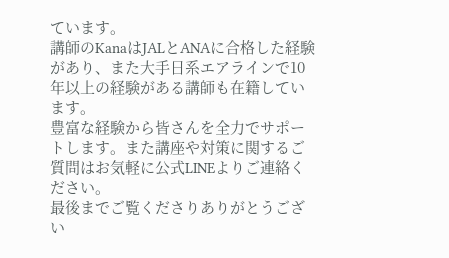ています。
講師のKanaはJALとANAに合格した経験があり、また大手日系エアラインで10年以上の経験がある講師も在籍しています。
豊富な経験から皆さんを全力でサポートします。また講座や対策に関するご質問はお気軽に公式LINEよりご連絡ください。
最後までご覧くださりありがとうござい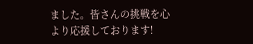ました。皆さんの挑戦を心より応援しております!